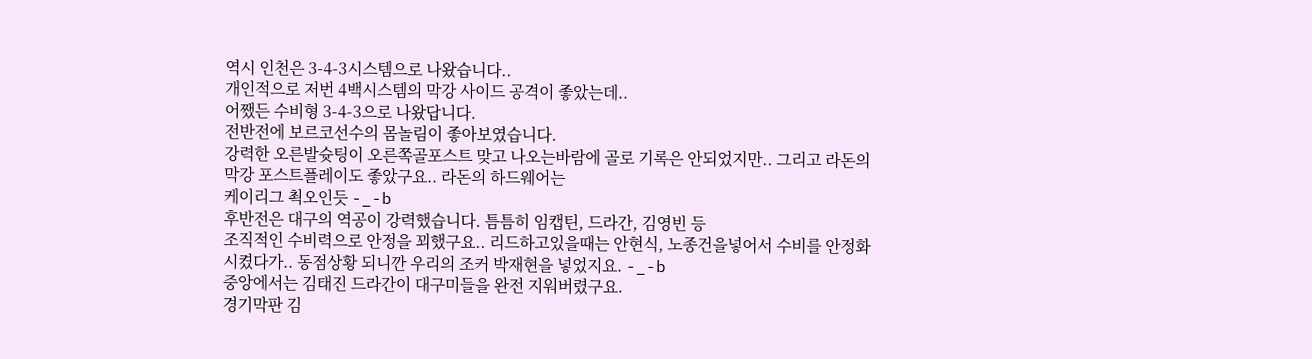역시 인천은 3-4-3시스템으로 나왔습니다..
개인적으로 저번 4백시스템의 막강 사이드 공격이 좋았는데..
어쨌든 수비형 3-4-3으로 나왔답니다.
전반전에 보르코선수의 몸놀림이 좋아보였습니다.
강력한 오른발슛팅이 오른쪽골포스트 맞고 나오는바람에 골로 기록은 안되었지만.. 그리고 라돈의 막강 포스트플레이도 좋았구요.. 라돈의 하드웨어는
케이리그 쵝오인듯 -_-b
후반전은 대구의 역공이 강력했습니다. 틈틈히 임캡틴, 드라간, 김영빈 등
조직적인 수비력으로 안정을 꾀했구요.. 리드하고있을때는 안현식, 노종건을넣어서 수비를 안정화시켰다가.. 동점상황 되니깐 우리의 조커 박재현을 넣었지요. -_-b
중앙에서는 김태진 드라간이 대구미들을 완전 지워버렸구요.
경기막판 김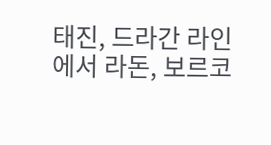태진, 드라간 라인에서 라돈, 보르코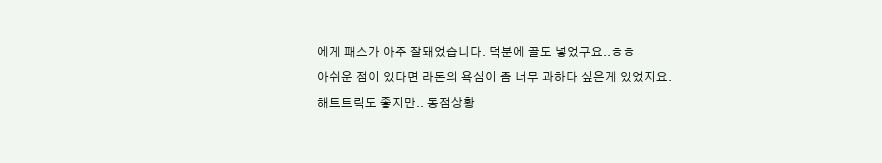에게 패스가 아주 잘돼었습니다. 덕분에 골도 넣었구요..ㅎㅎ
아쉬운 점이 있다면 라돈의 욕심이 좀 너무 과하다 싶은게 있었지요.
해트트릭도 좋지만.. 동점상황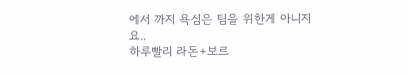에서 까지 욕심은 팀을 위한게 아니지요..
하루빨리 라돈+보르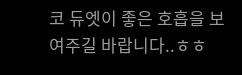코 듀엣이 좋은 호흡을 보여주길 바랍니다..ㅎㅎ